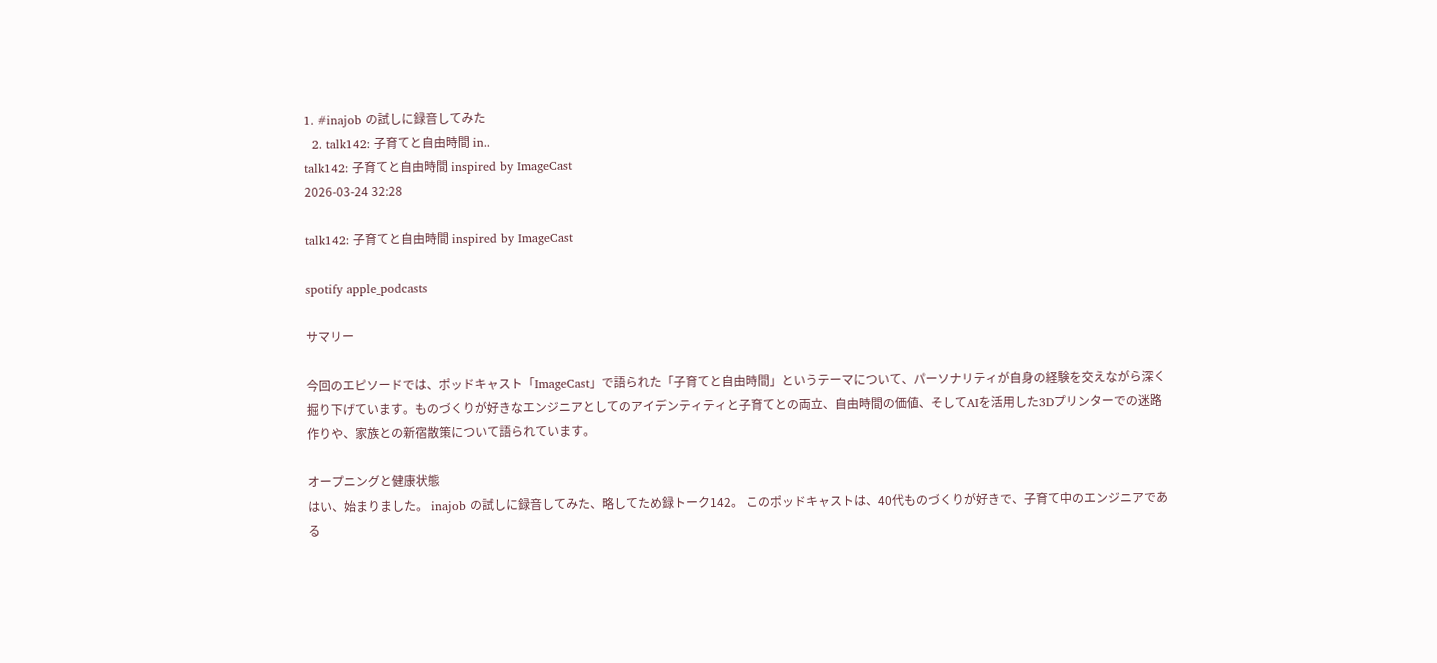1. #inajob の試しに録音してみた
  2. talk142: 子育てと自由時間 in..
talk142: 子育てと自由時間 inspired by ImageCast
2026-03-24 32:28

talk142: 子育てと自由時間 inspired by ImageCast

spotify apple_podcasts

サマリー

今回のエピソードでは、ポッドキャスト「ImageCast」で語られた「子育てと自由時間」というテーマについて、パーソナリティが自身の経験を交えながら深く掘り下げています。ものづくりが好きなエンジニアとしてのアイデンティティと子育てとの両立、自由時間の価値、そしてAIを活用した3Dプリンターでの迷路作りや、家族との新宿散策について語られています。

オープニングと健康状態
はい、始まりました。 inajob の試しに録音してみた、略してため録トーク142。 このポッドキャストは、40代ものづくりが好きで、子育て中のエンジニアである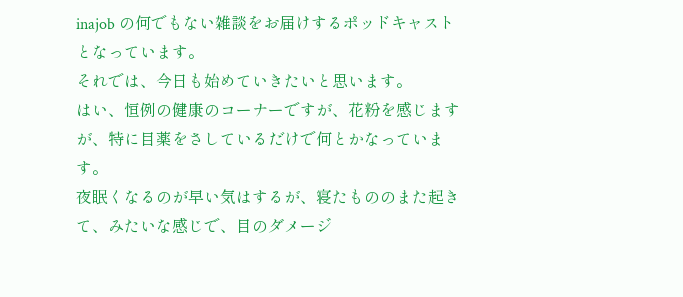inajob の何でもない雑談をお届けするポッドキャストとなっています。
それでは、今日も始めていきたいと思います。
はい、恒例の健康のコーナーですが、花粉を感じますが、特に目薬をさしているだけで何とかなっています。
夜眠くなるのが早い気はするが、寝たもののまた起きて、みたいな感じで、目のダメージ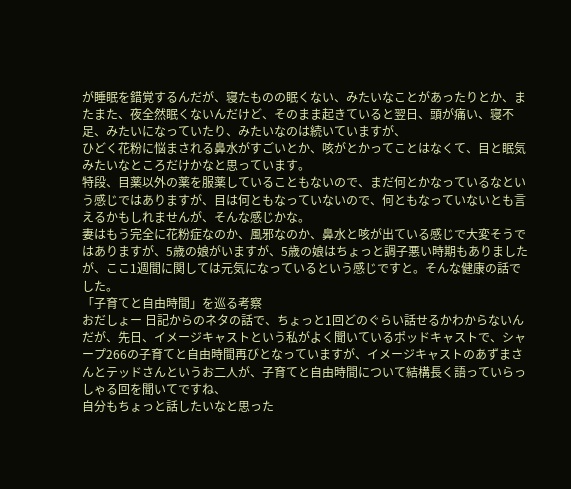が睡眠を錯覚するんだが、寝たものの眠くない、みたいなことがあったりとか、またまた、夜全然眠くないんだけど、そのまま起きていると翌日、頭が痛い、寝不足、みたいになっていたり、みたいなのは続いていますが、
ひどく花粉に悩まされる鼻水がすごいとか、咳がとかってことはなくて、目と眠気みたいなところだけかなと思っています。
特段、目薬以外の薬を服薬していることもないので、まだ何とかなっているなという感じではありますが、目は何ともなっていないので、何ともなっていないとも言えるかもしれませんが、そんな感じかな。
妻はもう完全に花粉症なのか、風邪なのか、鼻水と咳が出ている感じで大変そうではありますが、5歳の娘がいますが、5歳の娘はちょっと調子悪い時期もありましたが、ここ1週間に関しては元気になっているという感じですと。そんな健康の話でした。
「子育てと自由時間」を巡る考察
おだしょー 日記からのネタの話で、ちょっと1回どのぐらい話せるかわからないんだが、先日、イメージキャストという私がよく聞いているポッドキャストで、シャープ266の子育てと自由時間再びとなっていますが、イメージキャストのあずまさんとテッドさんというお二人が、子育てと自由時間について結構長く語っていらっしゃる回を聞いてですね、
自分もちょっと話したいなと思った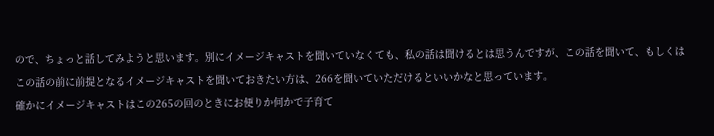ので、ちょっと話してみようと思います。別にイメージキャストを聞いていなくても、私の話は聞けるとは思うんですが、この話を聞いて、もしくはこの話の前に前提となるイメージキャストを聞いておきたい方は、266を聞いていただけるといいかなと思っています。
確かにイメージキャストはこの265の回のときにお便りか何かで子育て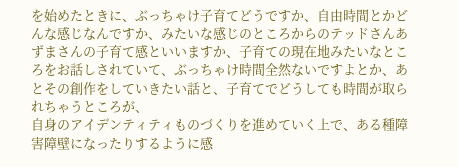を始めたときに、ぶっちゃけ子育てどうですか、自由時間とかどんな感じなんですか、みたいな感じのところからのテッドさんあずまさんの子育て感といいますか、子育ての現在地みたいなところをお話しされていて、ぶっちゃけ時間全然ないですよとか、あとその創作をしていきたい話と、子育てでどうしても時間が取られちゃうところが、
自身のアイデンティティものづくりを進めていく上で、ある種障害障壁になったりするように感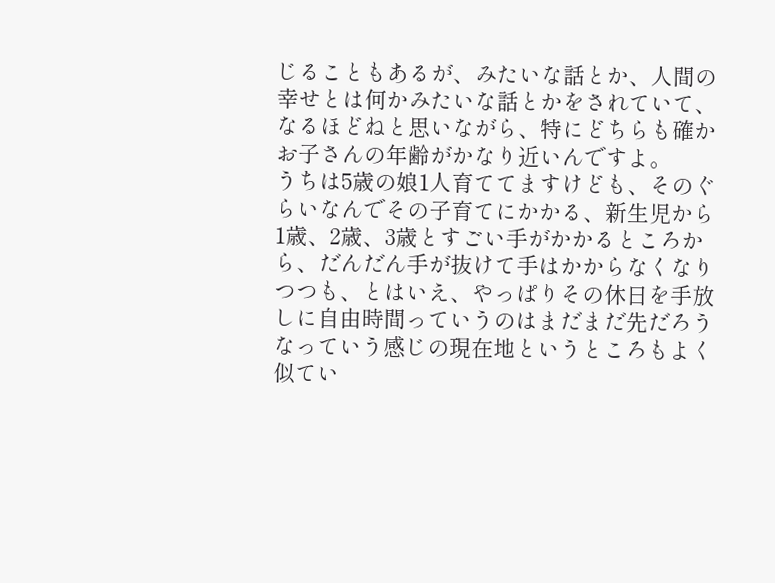じることもあるが、みたいな話とか、人間の幸せとは何かみたいな話とかをされていて、なるほどねと思いながら、特にどちらも確かお子さんの年齢がかなり近いんですよ。
うちは5歳の娘1人育ててますけども、そのぐらいなんでその子育てにかかる、新生児から1歳、2歳、3歳とすごい手がかかるところから、だんだん手が抜けて手はかからなくなりつつも、とはいえ、やっぱりその休日を手放しに自由時間っていうのはまだまだ先だろうなっていう感じの現在地というところもよく似てい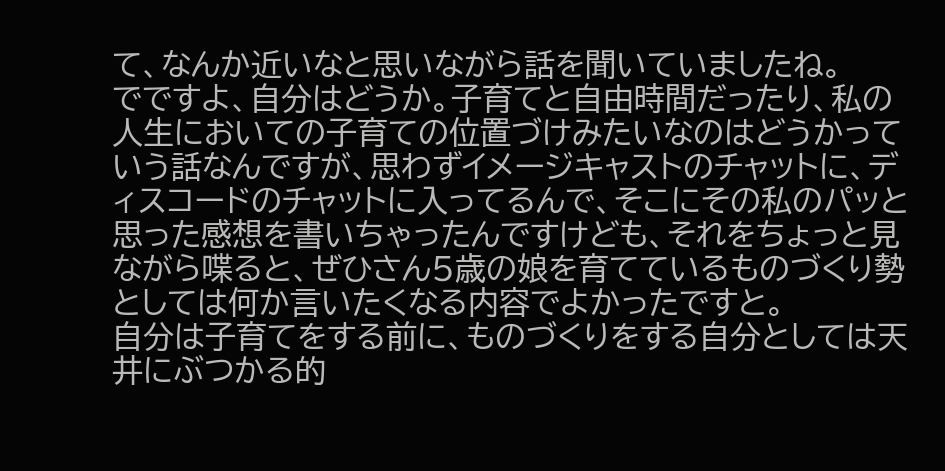て、なんか近いなと思いながら話を聞いていましたね。
でですよ、自分はどうか。子育てと自由時間だったり、私の人生においての子育ての位置づけみたいなのはどうかっていう話なんですが、思わずイメージキャストのチャットに、ディスコードのチャットに入ってるんで、そこにその私のパッと思った感想を書いちゃったんですけども、それをちょっと見ながら喋ると、ぜひさん5歳の娘を育てているものづくり勢としては何か言いたくなる内容でよかったですと。
自分は子育てをする前に、ものづくりをする自分としては天井にぶつかる的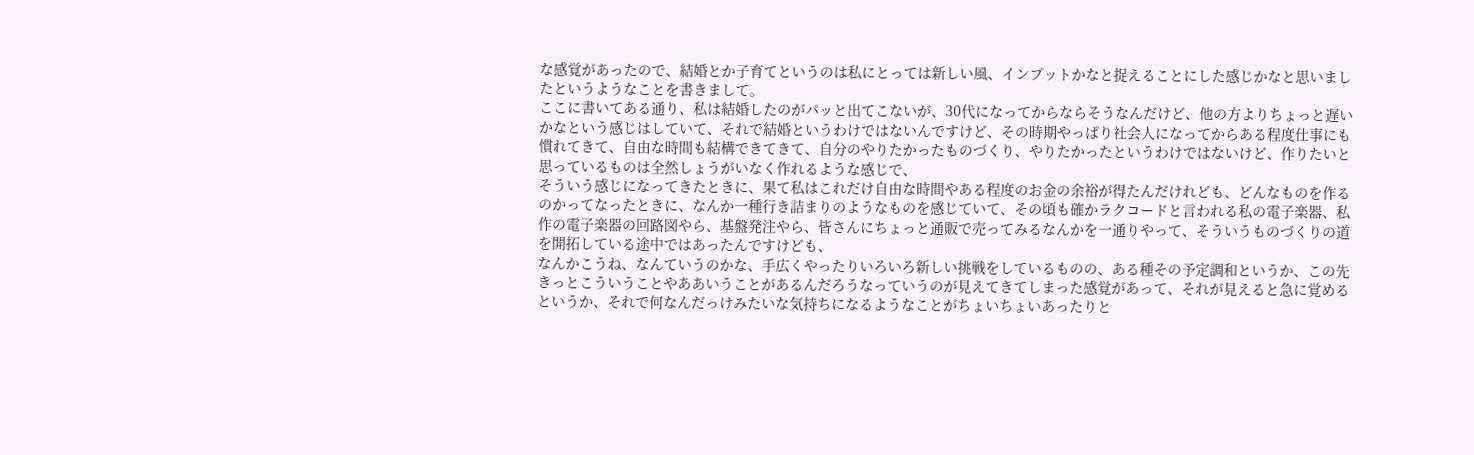な感覚があったので、結婚とか子育てというのは私にとっては新しい風、インプットかなと捉えることにした感じかなと思いましたというようなことを書きまして。
ここに書いてある通り、私は結婚したのがパッと出てこないが、30代になってからならそうなんだけど、他の方よりちょっと遅いかなという感じはしていて、それで結婚というわけではないんですけど、その時期やっぱり社会人になってからある程度仕事にも慣れてきて、自由な時間も結構できてきて、自分のやりたかったものづくり、やりたかったというわけではないけど、作りたいと思っているものは全然しょうがいなく作れるような感じで、
そういう感じになってきたときに、果て私はこれだけ自由な時間やある程度のお金の余裕が得たんだけれども、どんなものを作るのかってなったときに、なんか一種行き詰まりのようなものを感じていて、その頃も確かラクコードと言われる私の電子楽器、私作の電子楽器の回路図やら、基盤発注やら、皆さんにちょっと通販で売ってみるなんかを一通りやって、そういうものづくりの道を開拓している途中ではあったんですけども、
なんかこうね、なんていうのかな、手広くやったりいろいろ新しい挑戦をしているものの、ある種その予定調和というか、この先きっとこういうことやああいうことがあるんだろうなっていうのが見えてきてしまった感覚があって、それが見えると急に覚めるというか、それで何なんだっけみたいな気持ちになるようなことがちょいちょいあったりと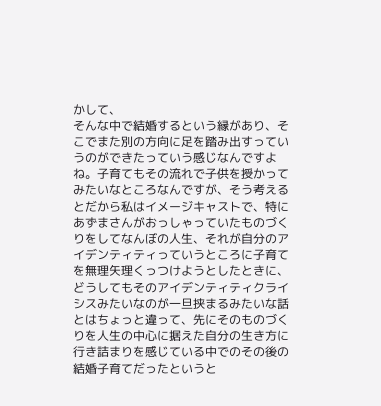かして、
そんな中で結婚するという縁があり、そこでまた別の方向に足を踏み出すっていうのができたっていう感じなんですよね。子育てもその流れで子供を授かってみたいなところなんですが、そう考えるとだから私はイメージキャストで、特にあずまさんがおっしゃっていたものづくりをしてなんぼの人生、それが自分のアイデンティティっていうところに子育てを無理矢理くっつけようとしたときに、
どうしてもそのアイデンティティクライシスみたいなのが一旦挟まるみたいな話とはちょっと違って、先にそのものづくりを人生の中心に据えた自分の生き方に行き詰まりを感じている中でのその後の結婚子育てだったというと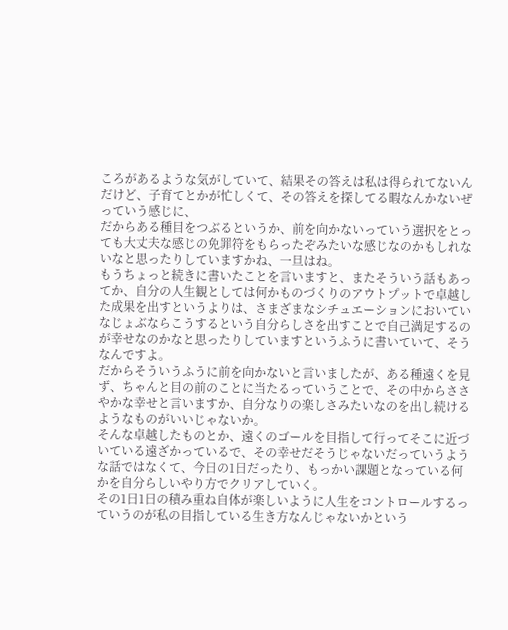ころがあるような気がしていて、結果その答えは私は得られてないんだけど、子育てとかが忙しくて、その答えを探してる暇なんかないぜっていう感じに、
だからある種目をつぶるというか、前を向かないっていう選択をとっても大丈夫な感じの免罪符をもらったぞみたいな感じなのかもしれないなと思ったりしていますかね、一旦はね。
もうちょっと続きに書いたことを言いますと、またそういう話もあってか、自分の人生観としては何かものづくりのアウトプットで卓越した成果を出すというよりは、さまざまなシチュエーションにおいていなじょぶならこうするという自分らしさを出すことで自己満足するのが幸せなのかなと思ったりしていますというふうに書いていて、そうなんですよ。
だからそういうふうに前を向かないと言いましたが、ある種遠くを見ず、ちゃんと目の前のことに当たるっていうことで、その中からささやかな幸せと言いますか、自分なりの楽しさみたいなのを出し続けるようなものがいいじゃないか。
そんな卓越したものとか、遠くのゴールを目指して行ってそこに近づいている遠ざかっているで、その幸せだそうじゃないだっていうような話ではなくて、今日の1日だったり、もっかい課題となっている何かを自分らしいやり方でクリアしていく。
その1日1日の積み重ね自体が楽しいように人生をコントロールするっていうのが私の目指している生き方なんじゃないかという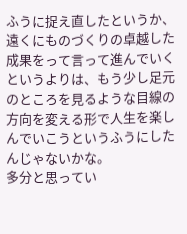ふうに捉え直したというか、遠くにものづくりの卓越した成果をって言って進んでいくというよりは、もう少し足元のところを見るような目線の方向を変える形で人生を楽しんでいこうというふうにしたんじゃないかな。
多分と思ってい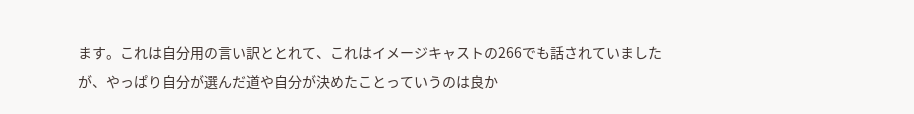ます。これは自分用の言い訳ととれて、これはイメージキャストの266でも話されていましたが、やっぱり自分が選んだ道や自分が決めたことっていうのは良か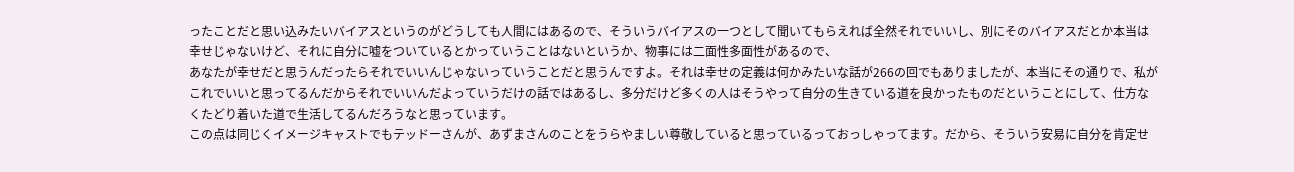ったことだと思い込みたいバイアスというのがどうしても人間にはあるので、そういうバイアスの一つとして聞いてもらえれば全然それでいいし、別にそのバイアスだとか本当は幸せじゃないけど、それに自分に嘘をついているとかっていうことはないというか、物事には二面性多面性があるので、
あなたが幸せだと思うんだったらそれでいいんじゃないっていうことだと思うんですよ。それは幸せの定義は何かみたいな話が266の回でもありましたが、本当にその通りで、私がこれでいいと思ってるんだからそれでいいんだよっていうだけの話ではあるし、多分だけど多くの人はそうやって自分の生きている道を良かったものだということにして、仕方なくたどり着いた道で生活してるんだろうなと思っています。
この点は同じくイメージキャストでもテッドーさんが、あずまさんのことをうらやましい尊敬していると思っているっておっしゃってます。だから、そういう安易に自分を肯定せ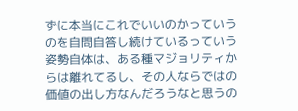ずに本当にこれでいいのかっていうのを自問自答し続けているっていう姿勢自体は、ある種マジョリティからは離れてるし、その人ならではの価値の出し方なんだろうなと思うの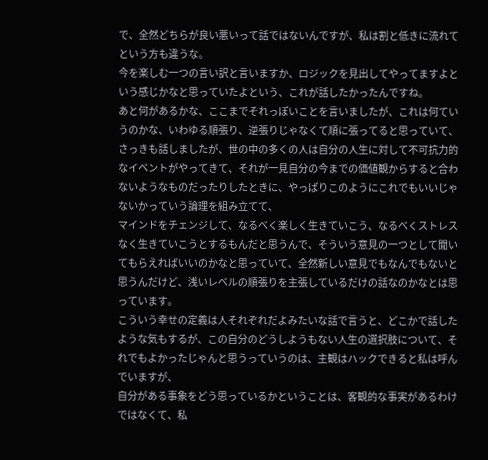で、全然どちらが良い悪いって話ではないんですが、私は割と低きに流れてという方も違うな。
今を楽しむ一つの言い訳と言いますか、ロジックを見出してやってますよという感じかなと思っていたよという、これが話したかったんですね。
あと何があるかな、ここまでそれっぽいことを言いましたが、これは何ていうのかな、いわゆる順張り、逆張りじゃなくて順に張ってると思っていて、さっきも話しましたが、世の中の多くの人は自分の人生に対して不可抗力的なイベントがやってきて、それが一見自分の今までの価値観からすると合わないようなものだったりしたときに、やっぱりこのようにこれでもいいじゃないかっていう論理を組み立てて、
マインドをチェンジして、なるべく楽しく生きていこう、なるべくストレスなく生きていこうとするもんだと思うんで、そういう意見の一つとして聞いてもらえればいいのかなと思っていて、全然新しい意見でもなんでもないと思うんだけど、浅いレベルの順張りを主張しているだけの話なのかなとは思っています。
こういう幸せの定義は人それぞれだよみたいな話で言うと、どこかで話したような気もするが、この自分のどうしようもない人生の選択肢について、それでもよかったじゃんと思うっていうのは、主観はハックできると私は呼んでいますが、
自分がある事象をどう思っているかということは、客観的な事実があるわけではなくて、私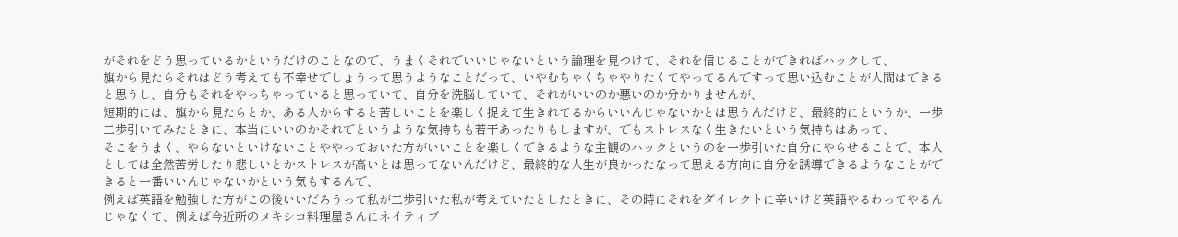がそれをどう思っているかというだけのことなので、うまくそれでいいじゃないという論理を見つけて、それを信じることができればハックして、
旗から見たらそれはどう考えても不幸せでしょうって思うようなことだって、いやむちゃくちゃやりたくてやってるんですって思い込むことが人間はできると思うし、自分もそれをやっちゃっていると思っていて、自分を洗脳していて、それがいいのか悪いのか分かりませんが、
短期的には、旗から見たらとか、ある人からすると苦しいことを楽しく捉えて生きれてるからいいんじゃないかとは思うんだけど、最終的にというか、一歩二歩引いてみたときに、本当にいいのかそれでというような気持ちも若干あったりもしますが、でもストレスなく生きたいという気持ちはあって、
そこをうまく、やらないといけないことややっておいた方がいいことを楽しくできるような主観のハックというのを一歩引いた自分にやらせることで、本人としては全然苦労したり悲しいとかストレスが高いとは思ってないんだけど、最終的な人生が良かったなって思える方向に自分を誘導できるようなことができると一番いいんじゃないかという気もするんで、
例えば英語を勉強した方がこの後いいだろうって私が二歩引いた私が考えていたとしたときに、その時にそれをダイレクトに辛いけど英語やるわってやるんじゃなくて、例えば今近所のメキシコ料理屋さんにネイティブ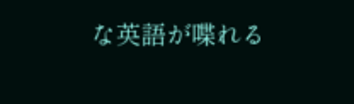な英語が喋れる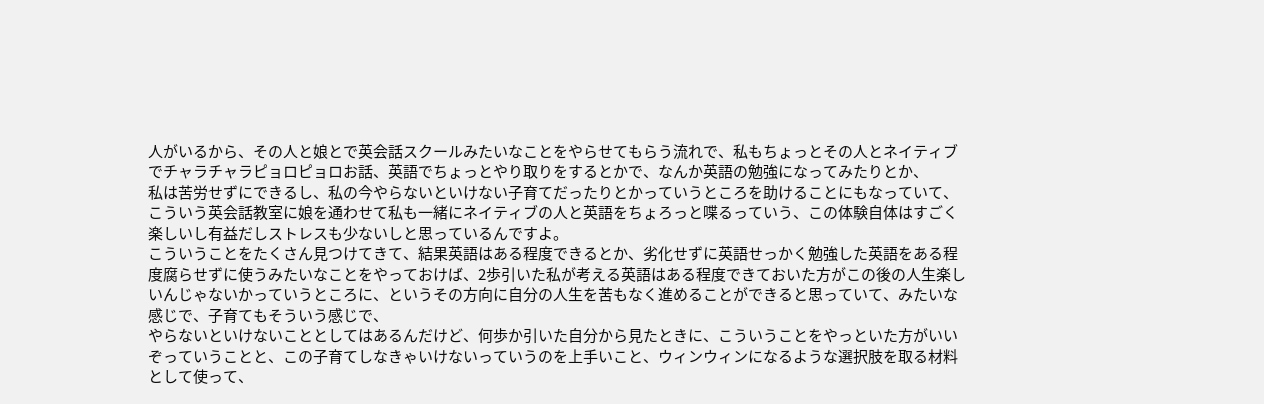人がいるから、その人と娘とで英会話スクールみたいなことをやらせてもらう流れで、私もちょっとその人とネイティブでチャラチャラピョロピョロお話、英語でちょっとやり取りをするとかで、なんか英語の勉強になってみたりとか、
私は苦労せずにできるし、私の今やらないといけない子育てだったりとかっていうところを助けることにもなっていて、こういう英会話教室に娘を通わせて私も一緒にネイティブの人と英語をちょろっと喋るっていう、この体験自体はすごく楽しいし有益だしストレスも少ないしと思っているんですよ。
こういうことをたくさん見つけてきて、結果英語はある程度できるとか、劣化せずに英語せっかく勉強した英語をある程度腐らせずに使うみたいなことをやっておけば、2歩引いた私が考える英語はある程度できておいた方がこの後の人生楽しいんじゃないかっていうところに、というその方向に自分の人生を苦もなく進めることができると思っていて、みたいな感じで、子育てもそういう感じで、
やらないといけないこととしてはあるんだけど、何歩か引いた自分から見たときに、こういうことをやっといた方がいいぞっていうことと、この子育てしなきゃいけないっていうのを上手いこと、ウィンウィンになるような選択肢を取る材料として使って、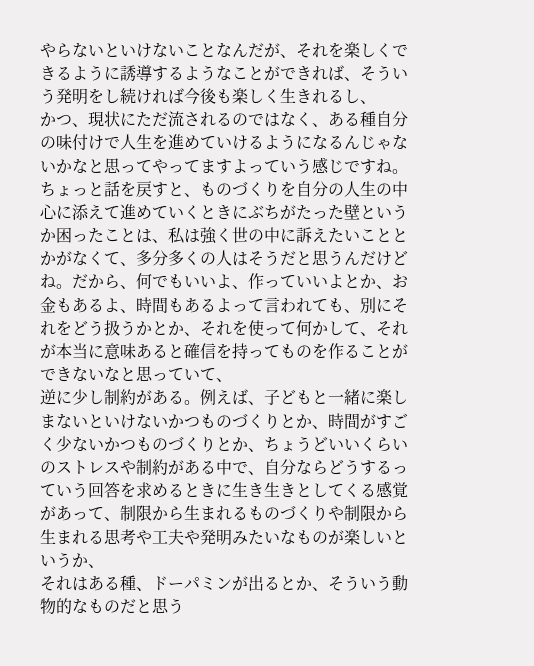やらないといけないことなんだが、それを楽しくできるように誘導するようなことができれば、そういう発明をし続ければ今後も楽しく生きれるし、
かつ、現状にただ流されるのではなく、ある種自分の味付けで人生を進めていけるようになるんじゃないかなと思ってやってますよっていう感じですね。
ちょっと話を戻すと、ものづくりを自分の人生の中心に添えて進めていくときにぶちがたった壁というか困ったことは、私は強く世の中に訴えたいこととかがなくて、多分多くの人はそうだと思うんだけどね。だから、何でもいいよ、作っていいよとか、お金もあるよ、時間もあるよって言われても、別にそれをどう扱うかとか、それを使って何かして、それが本当に意味あると確信を持ってものを作ることができないなと思っていて、
逆に少し制約がある。例えば、子どもと一緒に楽しまないといけないかつものづくりとか、時間がすごく少ないかつものづくりとか、ちょうどいいくらいのストレスや制約がある中で、自分ならどうするっていう回答を求めるときに生き生きとしてくる感覚があって、制限から生まれるものづくりや制限から生まれる思考や工夫や発明みたいなものが楽しいというか、
それはある種、ドーパミンが出るとか、そういう動物的なものだと思う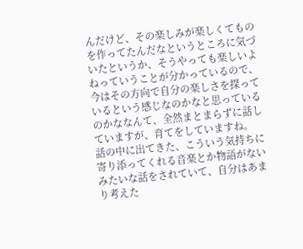んだけど、その楽しみが楽しくてものを作ってたんだなというところに気づいたというか、そうやっても楽しいよねっていうことが分かっているので、今はその方向で自分の楽しさを探っているという感じなのかなと思っているのかななんて、全然まとまらずに話していますが、育てをしていますね。
話の中に出てきた、こういう気持ちに寄り添ってくれる音楽とか物語がないみたいな話をされていて、自分はあまり考えた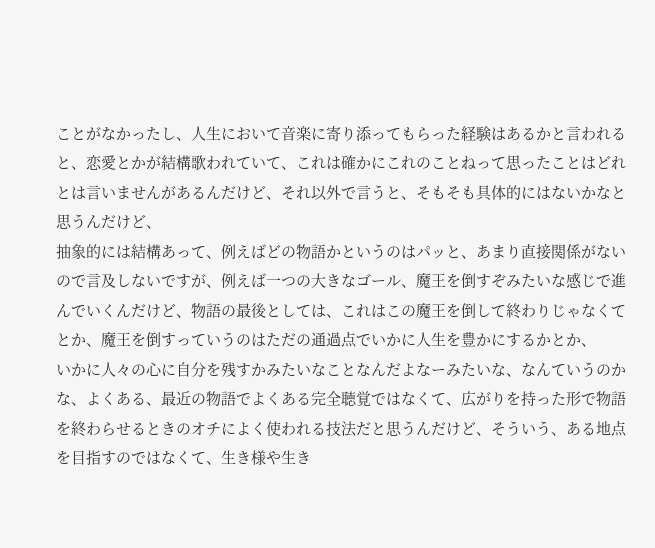ことがなかったし、人生において音楽に寄り添ってもらった経験はあるかと言われると、恋愛とかが結構歌われていて、これは確かにこれのことねって思ったことはどれとは言いませんがあるんだけど、それ以外で言うと、そもそも具体的にはないかなと思うんだけど、
抽象的には結構あって、例えばどの物語かというのはパッと、あまり直接関係がないので言及しないですが、例えば一つの大きなゴール、魔王を倒すぞみたいな感じで進んでいくんだけど、物語の最後としては、これはこの魔王を倒して終わりじゃなくてとか、魔王を倒すっていうのはただの通過点でいかに人生を豊かにするかとか、
いかに人々の心に自分を残すかみたいなことなんだよなーみたいな、なんていうのかな、よくある、最近の物語でよくある完全聴覚ではなくて、広がりを持った形で物語を終わらせるときのオチによく使われる技法だと思うんだけど、そういう、ある地点を目指すのではなくて、生き様や生き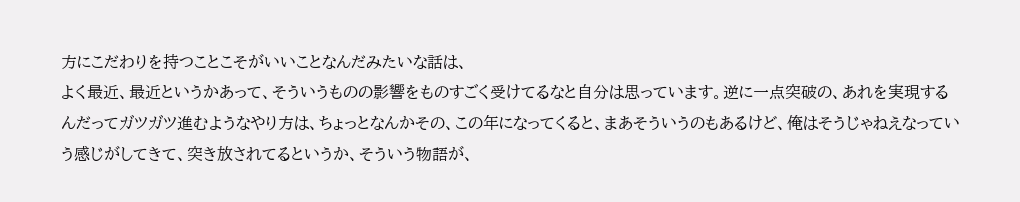方にこだわりを持つことこそがいいことなんだみたいな話は、
よく最近、最近というかあって、そういうものの影響をものすごく受けてるなと自分は思っています。逆に一点突破の、あれを実現するんだってガツガツ進むようなやり方は、ちょっとなんかその、この年になってくると、まあそういうのもあるけど、俺はそうじゃねえなっていう感じがしてきて、突き放されてるというか、そういう物語が、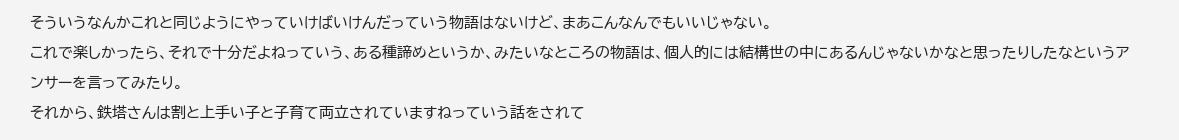そういうなんかこれと同じようにやっていけばいけんだっていう物語はないけど、まあこんなんでもいいじゃない。
これで楽しかったら、それで十分だよねっていう、ある種諦めというか、みたいなところの物語は、個人的には結構世の中にあるんじゃないかなと思ったりしたなというアンサーを言ってみたり。
それから、鉄塔さんは割と上手い子と子育て両立されていますねっていう話をされて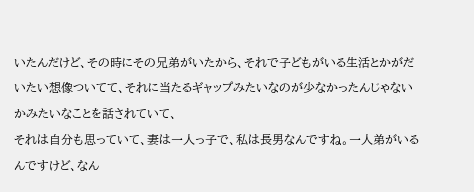いたんだけど、その時にその兄弟がいたから、それで子どもがいる生活とかがだいたい想像ついてて、それに当たるギャップみたいなのが少なかったんじゃないかみたいなことを話されていて、
それは自分も思っていて、妻は一人っ子で、私は長男なんですね。一人弟がいるんですけど、なん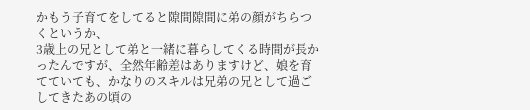かもう子育てをしてると隙間隙間に弟の顔がちらつくというか、
3歳上の兄として弟と一緒に暮らしてくる時間が長かったんですが、全然年齢差はありますけど、娘を育てていても、かなりのスキルは兄弟の兄として過ごしてきたあの頃の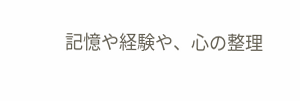記憶や経験や、心の整理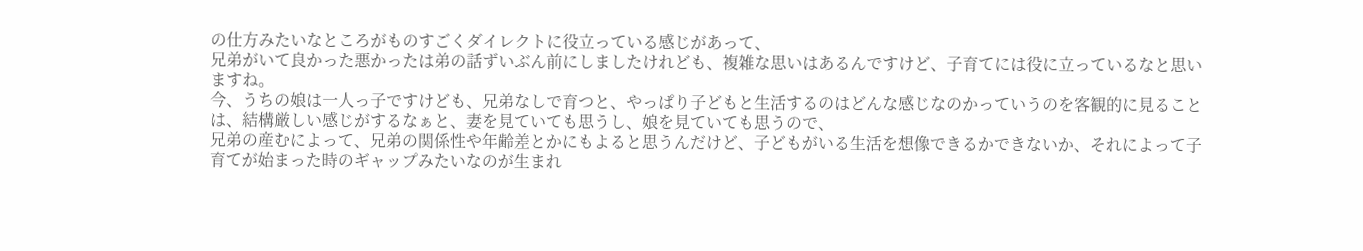の仕方みたいなところがものすごくダイレクトに役立っている感じがあって、
兄弟がいて良かった悪かったは弟の話ずいぶん前にしましたけれども、複雑な思いはあるんですけど、子育てには役に立っているなと思いますね。
今、うちの娘は一人っ子ですけども、兄弟なしで育つと、やっぱり子どもと生活するのはどんな感じなのかっていうのを客観的に見ることは、結構厳しい感じがするなぁと、妻を見ていても思うし、娘を見ていても思うので、
兄弟の産むによって、兄弟の関係性や年齢差とかにもよると思うんだけど、子どもがいる生活を想像できるかできないか、それによって子育てが始まった時のギャップみたいなのが生まれ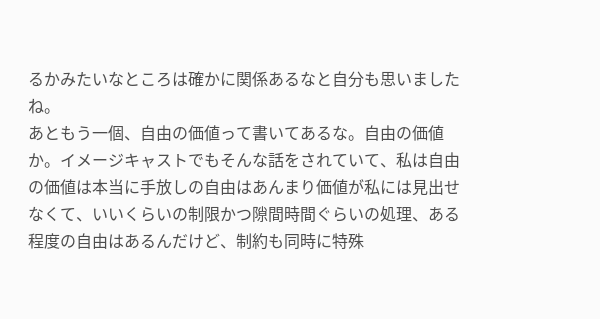るかみたいなところは確かに関係あるなと自分も思いましたね。
あともう一個、自由の価値って書いてあるな。自由の価値か。イメージキャストでもそんな話をされていて、私は自由の価値は本当に手放しの自由はあんまり価値が私には見出せなくて、いいくらいの制限かつ隙間時間ぐらいの処理、ある程度の自由はあるんだけど、制約も同時に特殊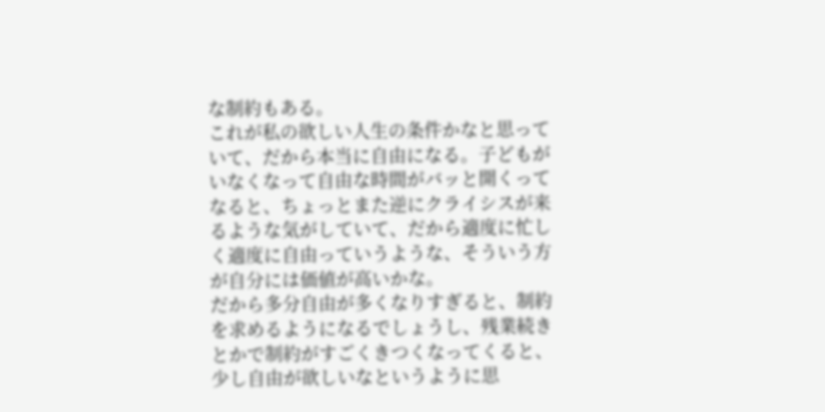な制約もある。
これが私の欲しい人生の条件かなと思っていて、だから本当に自由になる。子どもがいなくなって自由な時間がバッと開くってなると、ちょっとまた逆にクライシスが来るような気がしていて、だから適度に忙しく適度に自由っていうような、そういう方が自分には価値が高いかな。
だから多分自由が多くなりすぎると、制約を求めるようになるでしょうし、残業続きとかで制約がすごくきつくなってくると、少し自由が欲しいなというように思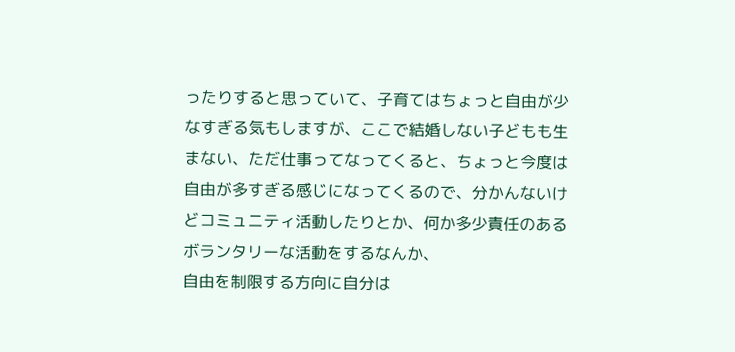ったりすると思っていて、子育てはちょっと自由が少なすぎる気もしますが、ここで結婚しない子どもも生まない、ただ仕事ってなってくると、ちょっと今度は自由が多すぎる感じになってくるので、分かんないけどコミュニティ活動したりとか、何か多少責任のあるボランタリーな活動をするなんか、
自由を制限する方向に自分は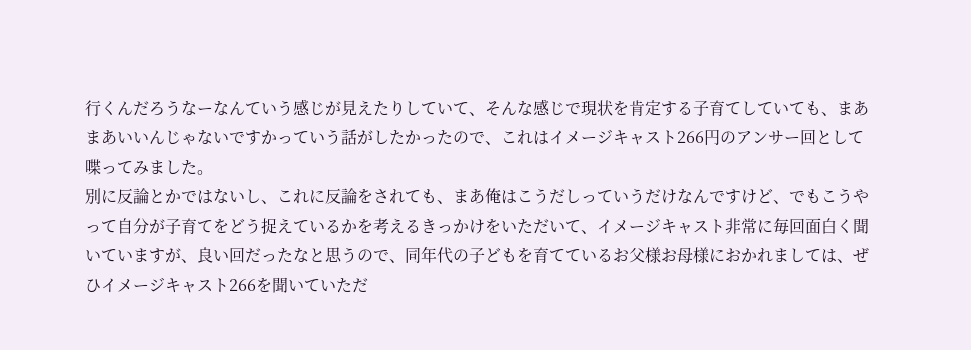行くんだろうなーなんていう感じが見えたりしていて、そんな感じで現状を肯定する子育てしていても、まあまあいいんじゃないですかっていう話がしたかったので、これはイメージキャスト266円のアンサー回として喋ってみました。
別に反論とかではないし、これに反論をされても、まあ俺はこうだしっていうだけなんですけど、でもこうやって自分が子育てをどう捉えているかを考えるきっかけをいただいて、イメージキャスト非常に毎回面白く聞いていますが、良い回だったなと思うので、同年代の子どもを育てているお父様お母様におかれましては、ぜひイメージキャスト266を聞いていただ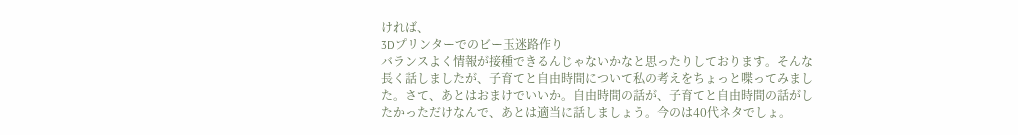ければ、
3Dプリンターでのビー玉迷路作り
バランスよく情報が接種できるんじゃないかなと思ったりしております。そんな長く話しましたが、子育てと自由時間について私の考えをちょっと喋ってみました。さて、あとはおまけでいいか。自由時間の話が、子育てと自由時間の話がしたかっただけなんで、あとは適当に話しましょう。今のは40代ネタでしょ。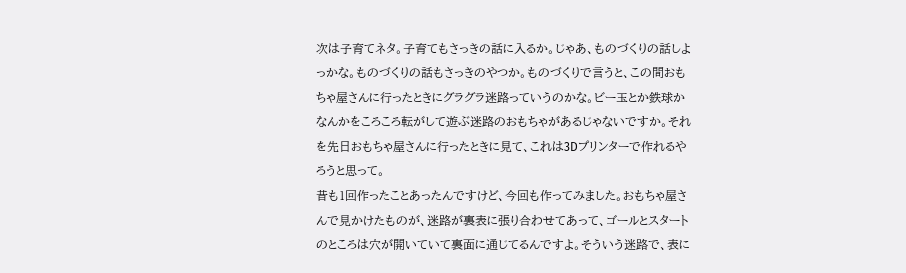次は子育てネタ。子育てもさっきの話に入るか。じゃあ、ものづくりの話しよっかな。ものづくりの話もさっきのやつか。ものづくりで言うと、この間おもちゃ屋さんに行ったときにグラグラ迷路っていうのかな。ビー玉とか鉄球かなんかをころころ転がして遊ぶ迷路のおもちゃがあるじゃないですか。それを先日おもちゃ屋さんに行ったときに見て、これは3Dプリンターで作れるやろうと思って。
昔も1回作ったことあったんですけど、今回も作ってみました。おもちゃ屋さんで見かけたものが、迷路が裏表に張り合わせてあって、ゴールとスタートのところは穴が開いていて裏面に通じてるんですよ。そういう迷路で、表に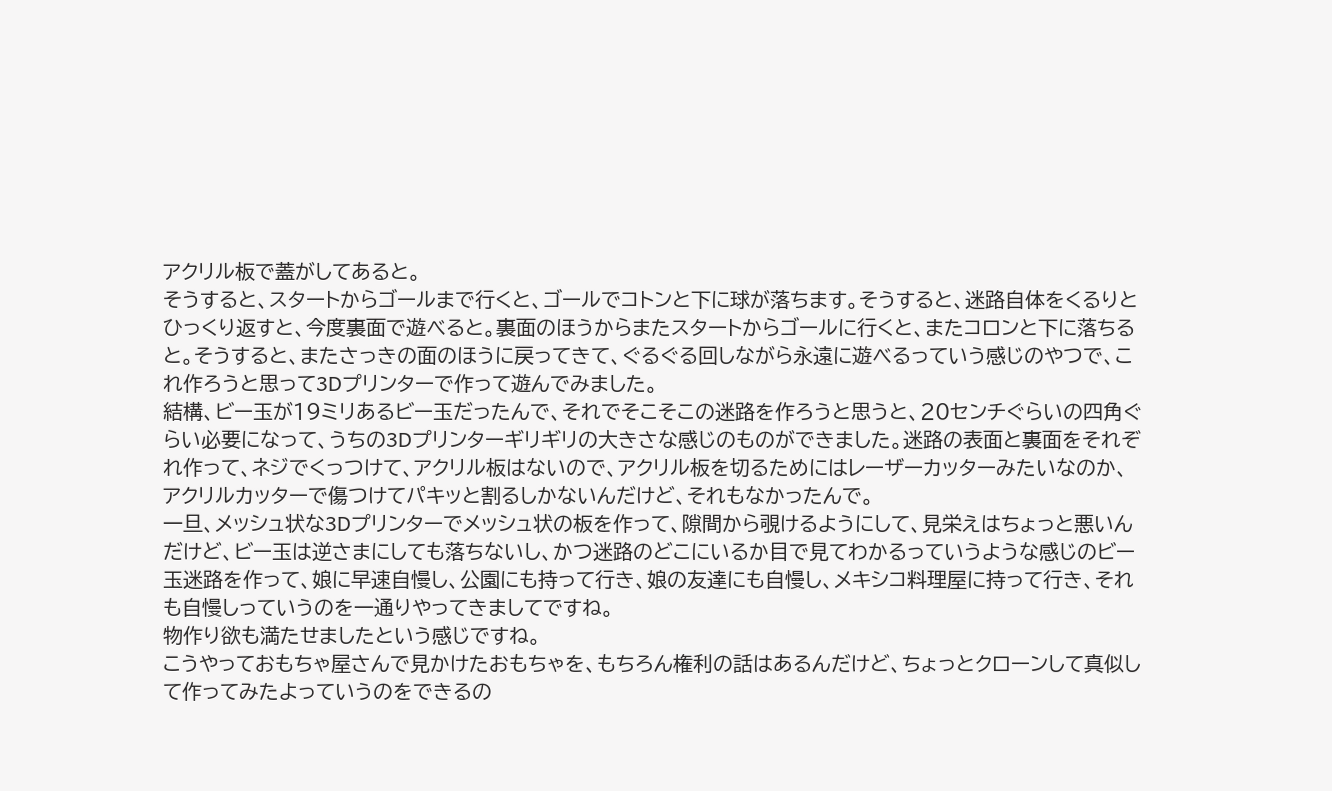アクリル板で蓋がしてあると。
そうすると、スタートからゴールまで行くと、ゴールでコトンと下に球が落ちます。そうすると、迷路自体をくるりとひっくり返すと、今度裏面で遊べると。裏面のほうからまたスタートからゴールに行くと、またコロンと下に落ちると。そうすると、またさっきの面のほうに戻ってきて、ぐるぐる回しながら永遠に遊べるっていう感じのやつで、これ作ろうと思って3Dプリンターで作って遊んでみました。
結構、ビー玉が19ミリあるビー玉だったんで、それでそこそこの迷路を作ろうと思うと、20センチぐらいの四角ぐらい必要になって、うちの3Dプリンターギリギリの大きさな感じのものができました。迷路の表面と裏面をそれぞれ作って、ネジでくっつけて、アクリル板はないので、アクリル板を切るためにはレーザーカッターみたいなのか、アクリルカッターで傷つけてパキッと割るしかないんだけど、それもなかったんで。
一旦、メッシュ状な3Dプリンターでメッシュ状の板を作って、隙間から覗けるようにして、見栄えはちょっと悪いんだけど、ビー玉は逆さまにしても落ちないし、かつ迷路のどこにいるか目で見てわかるっていうような感じのビー玉迷路を作って、娘に早速自慢し、公園にも持って行き、娘の友達にも自慢し、メキシコ料理屋に持って行き、それも自慢しっていうのを一通りやってきましてですね。
物作り欲も満たせましたという感じですね。
こうやっておもちゃ屋さんで見かけたおもちゃを、もちろん権利の話はあるんだけど、ちょっとクローンして真似して作ってみたよっていうのをできるの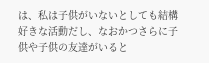は、私は子供がいないとしても結構好きな活動だし、なおかつさらに子供や子供の友達がいると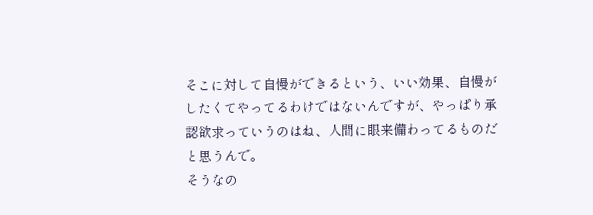そこに対して自慢ができるという、いい効果、自慢がしたくてやってるわけではないんですが、やっぱり承認欲求っていうのはね、人間に眼来備わってるものだと思うんで。
そうなの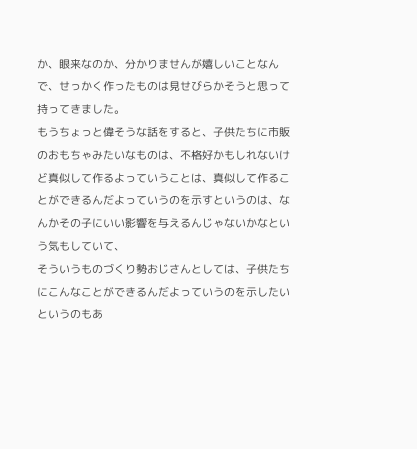か、眼来なのか、分かりませんが嬉しいことなんで、せっかく作ったものは見せびらかそうと思って持ってきました。
もうちょっと偉そうな話をすると、子供たちに市販のおもちゃみたいなものは、不格好かもしれないけど真似して作るよっていうことは、真似して作ることができるんだよっていうのを示すというのは、なんかその子にいい影響を与えるんじゃないかなという気もしていて、
そういうものづくり勢おじさんとしては、子供たちにこんなことができるんだよっていうのを示したいというのもあ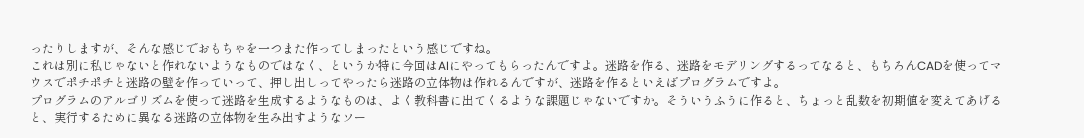ったりしますが、そんな感じでおもちゃを一つまた作ってしまったという感じですね。
これは別に私じゃないと作れないようなものではなく、というか特に今回はAIにやってもらったんですよ。迷路を作る、迷路をモデリングするってなると、もちろんCADを使ってマウスでポチポチと迷路の壁を作っていって、押し出しってやったら迷路の立体物は作れるんですが、迷路を作るといえばプログラムですよ。
プログラムのアルゴリズムを使って迷路を生成するようなものは、よく教科書に出てくるような課題じゃないですか。そういうふうに作ると、ちょっと乱数を初期値を変えてあげると、実行するために異なる迷路の立体物を生み出すようなソー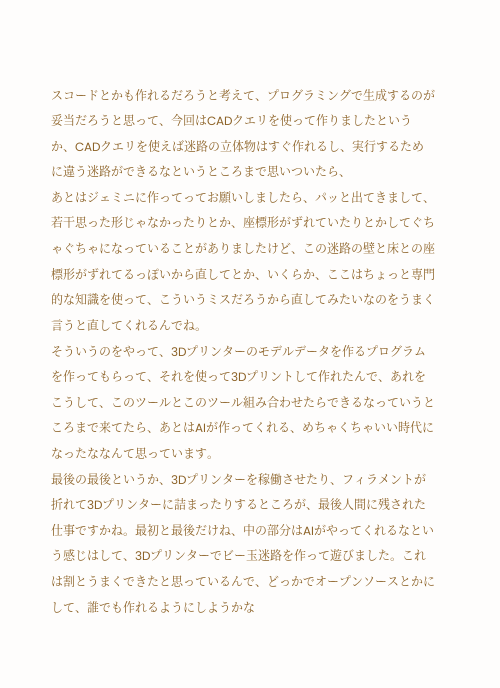スコードとかも作れるだろうと考えて、プログラミングで生成するのが妥当だろうと思って、今回はCADクエリを使って作りましたというか、CADクエリを使えば迷路の立体物はすぐ作れるし、実行するために違う迷路ができるなというところまで思いついたら、
あとはジェミニに作ってってお願いしましたら、パッと出てきまして、若干思った形じゃなかったりとか、座標形がずれていたりとかしてぐちゃぐちゃになっていることがありましたけど、この迷路の壁と床との座標形がずれてるっぽいから直してとか、いくらか、ここはちょっと専門的な知識を使って、こういうミスだろうから直してみたいなのをうまく言うと直してくれるんでね。
そういうのをやって、3Dプリンターのモデルデータを作るプログラムを作ってもらって、それを使って3Dプリントして作れたんで、あれをこうして、このツールとこのツール組み合わせたらできるなっていうところまで来てたら、あとはAIが作ってくれる、めちゃくちゃいい時代になったななんて思っています。
最後の最後というか、3Dプリンターを稼働させたり、フィラメントが折れて3Dプリンターに詰まったりするところが、最後人間に残された仕事ですかね。最初と最後だけね、中の部分はAIがやってくれるなという感じはして、3Dプリンターでビー玉迷路を作って遊びました。これは割とうまくできたと思っているんで、どっかでオープンソースとかにして、誰でも作れるようにしようかな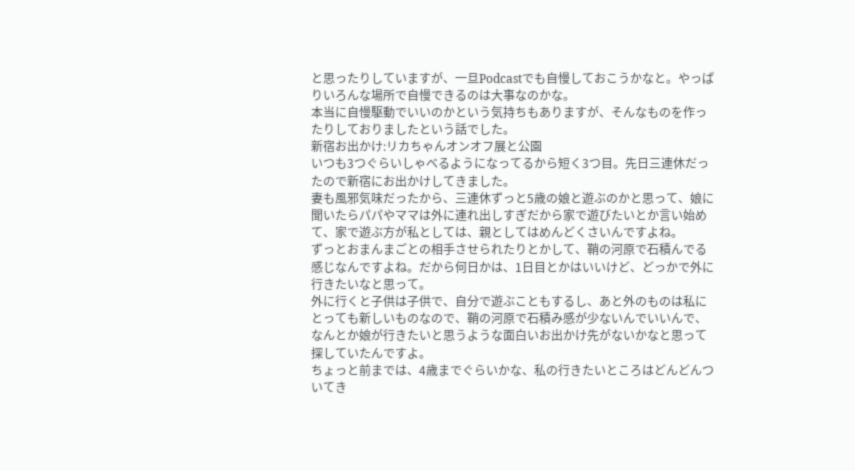と思ったりしていますが、一旦Podcastでも自慢しておこうかなと。やっぱりいろんな場所で自慢できるのは大事なのかな。
本当に自慢駆動でいいのかという気持ちもありますが、そんなものを作ったりしておりましたという話でした。
新宿お出かけ:リカちゃんオンオフ展と公園
いつも3つぐらいしゃべるようになってるから短く3つ目。先日三連休だったので新宿にお出かけしてきました。
妻も風邪気味だったから、三連休ずっと5歳の娘と遊ぶのかと思って、娘に聞いたらパパやママは外に連れ出しすぎだから家で遊びたいとか言い始めて、家で遊ぶ方が私としては、親としてはめんどくさいんですよね。
ずっとおまんまごとの相手させられたりとかして、鞘の河原で石積んでる感じなんですよね。だから何日かは、1日目とかはいいけど、どっかで外に行きたいなと思って。
外に行くと子供は子供で、自分で遊ぶこともするし、あと外のものは私にとっても新しいものなので、鞘の河原で石積み感が少ないんでいいんで、なんとか娘が行きたいと思うような面白いお出かけ先がないかなと思って探していたんですよ。
ちょっと前までは、4歳までぐらいかな、私の行きたいところはどんどんついてき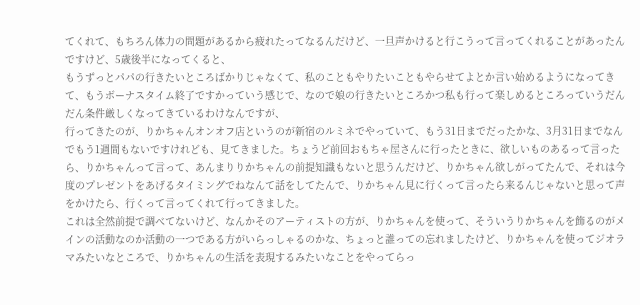てくれて、もちろん体力の問題があるから疲れたってなるんだけど、一旦声かけると行こうって言ってくれることがあったんですけど、5歳後半になってくると、
もうずっとパパの行きたいところばかりじゃなくて、私のこともやりたいこともやらせてよとか言い始めるようになってきて、もうボーナスタイム終了ですかっていう感じで、なので娘の行きたいところかつ私も行って楽しめるところっていうだんだん条件厳しくなってきているわけなんですが、
行ってきたのが、りかちゃんオンオフ店というのが新宿のルミネでやっていて、もう31日までだったかな、3月31日までなんでもう1週間もないですけれども、見てきました。ちょうど前回おもちゃ屋さんに行ったときに、欲しいものあるって言ったら、りかちゃんって言って、あんまりりかちゃんの前提知識もないと思うんだけど、りかちゃん欲しがってたんで、それは今度のプレゼントをあげるタイミングでねなんて話をしてたんで、りかちゃん見に行くって言ったら来るんじゃないと思って声をかけたら、行くって言ってくれて行ってきました。
これは全然前提で調べてないけど、なんかそのアーティストの方が、りかちゃんを使って、そういうりかちゃんを飾るのがメインの活動なのか活動の一つである方がいらっしゃるのかな、ちょっと誰っての忘れましたけど、りかちゃんを使ってジオラマみたいなところで、りかちゃんの生活を表現するみたいなことをやってらっ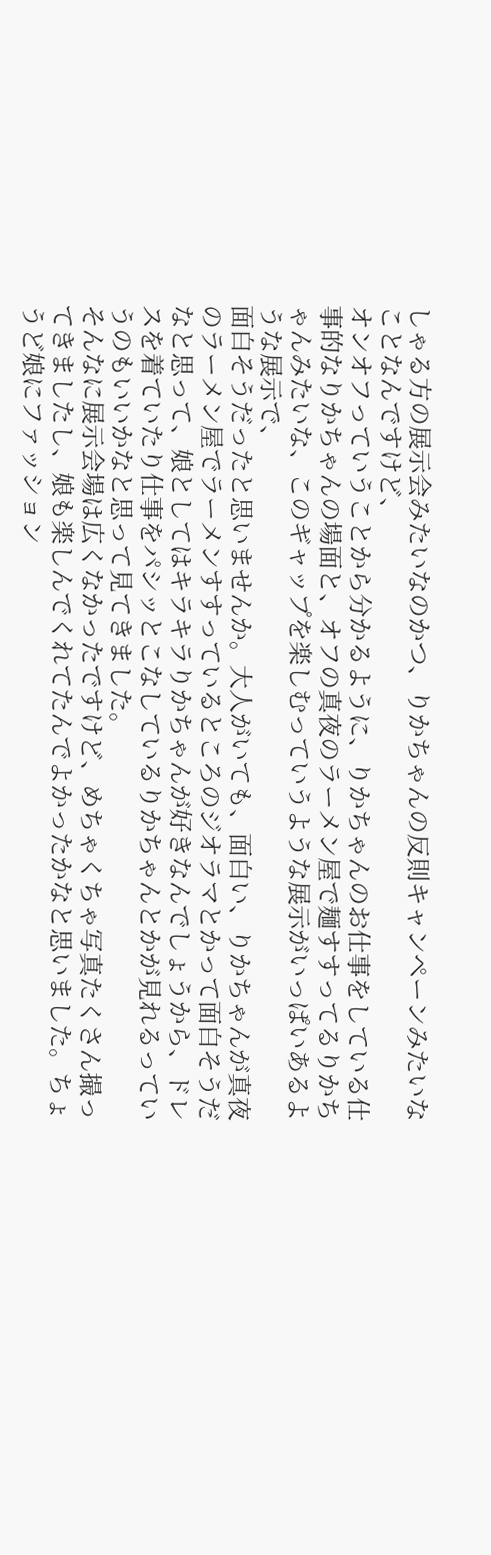しゃる方の展示会みたいなのかつ、りかちゃんの反則キャンペーンみたいなことなんですけど、
オンオフっていうことから分かるように、りかちゃんのお仕事をしている仕事的なりかちゃんの場面と、オフの真夜のラーメン屋で麺すすってるりかちゃんみたいな、このギャップを楽しむっていうような展示がいっぱいあるような展示で、
面白そうだったと思いませんか。大人がいても、面白い、りかちゃんが真夜のラーメン屋でラーメンすすっているところのジオラマとかって面白そうだなと思って、娘としてはキラキラりかちゃんが好きなんでしょうから、ドレスを着ていたり仕事をパシッとこなしているりかちゃんとかが見れるっていうのもいいかなと思って見てきました。
そんなに展示会場は広くなかったですけど、めちゃくちゃ写真たくさん撮ってきましたし、娘も楽しんでくれてたんでよかったかなと思いました。ちょうど娘にファッション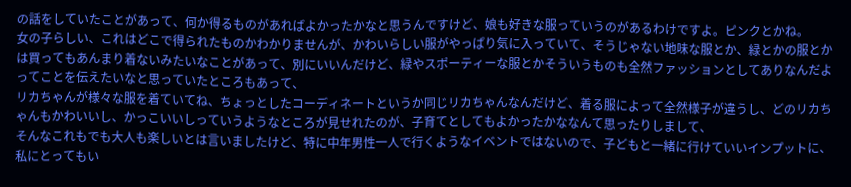の話をしていたことがあって、何か得るものがあればよかったかなと思うんですけど、娘も好きな服っていうのがあるわけですよ。ピンクとかね。
女の子らしい、これはどこで得られたものかわかりませんが、かわいらしい服がやっぱり気に入っていて、そうじゃない地味な服とか、緑とかの服とかは買ってもあんまり着ないみたいなことがあって、別にいいんだけど、緑やスポーティーな服とかそういうものも全然ファッションとしてありなんだよってことを伝えたいなと思っていたところもあって、
リカちゃんが様々な服を着ていてね、ちょっとしたコーディネートというか同じリカちゃんなんだけど、着る服によって全然様子が違うし、どのリカちゃんもかわいいし、かっこいいしっていうようなところが見せれたのが、子育てとしてもよかったかななんて思ったりしまして、
そんなこれもでも大人も楽しいとは言いましたけど、特に中年男性一人で行くようなイベントではないので、子どもと一緒に行けていいインプットに、私にとってもい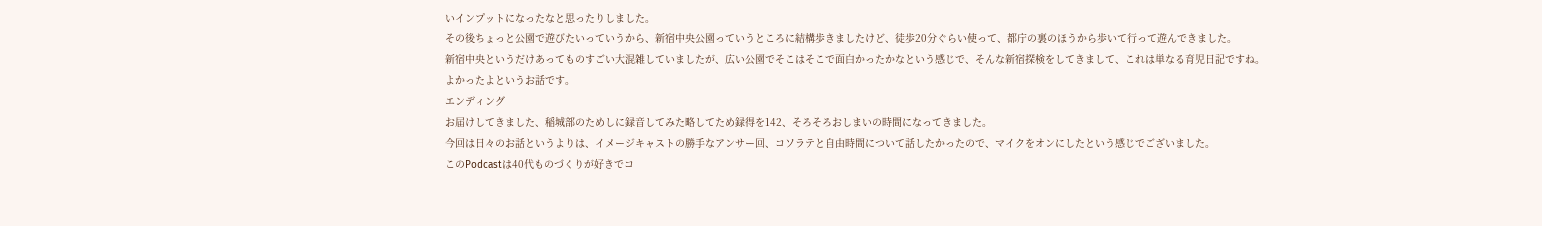いインプットになったなと思ったりしました。
その後ちょっと公園で遊びたいっていうから、新宿中央公園っていうところに結構歩きましたけど、徒歩20分ぐらい使って、都庁の裏のほうから歩いて行って遊んできました。
新宿中央というだけあってものすごい大混雑していましたが、広い公園でそこはそこで面白かったかなという感じで、そんな新宿探検をしてきまして、これは単なる育児日記ですね。
よかったよというお話です。
エンディング
お届けしてきました、稲城部のためしに録音してみた略してため録得を142、そろそろおしまいの時間になってきました。
今回は日々のお話というよりは、イメージキャストの勝手なアンサー回、コソラテと自由時間について話したかったので、マイクをオンにしたという感じでございました。
このPodcastは40代ものづくりが好きでコ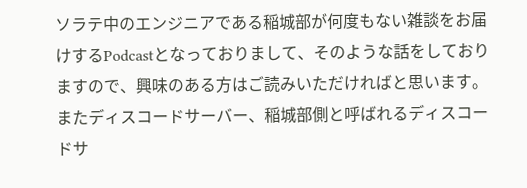ソラテ中のエンジニアである稲城部が何度もない雑談をお届けするPodcastとなっておりまして、そのような話をしておりますので、興味のある方はご読みいただければと思います。
またディスコードサーバー、稲城部側と呼ばれるディスコードサ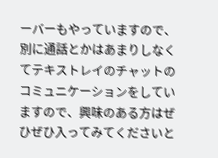ーバーもやっていますので、別に通話とかはあまりしなくてテキストレイのチャットのコミュニケーションをしていますので、興味のある方はぜひぜひ入ってみてくださいと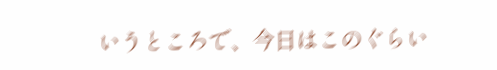いうところで、今日はこのぐらい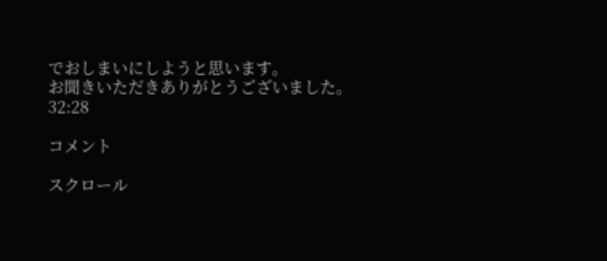でおしまいにしようと思います。
お聞きいただきありがとうございました。
32:28

コメント

スクロール